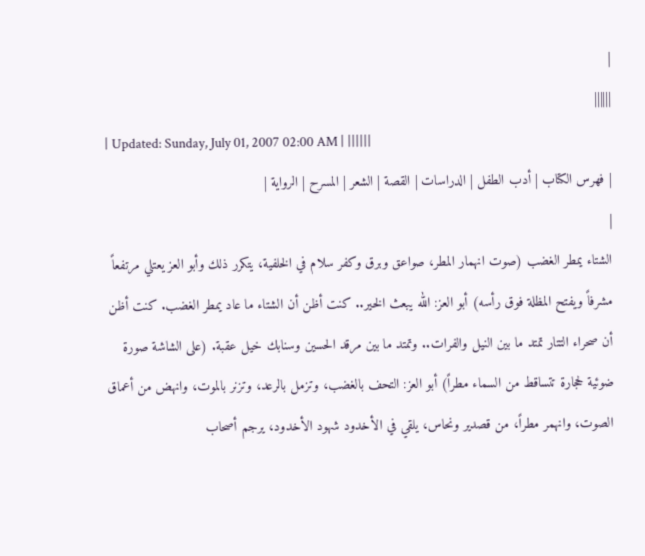|
||||||
| Updated: Sunday, July 01, 2007 02:00 AM | ||||||
| فهرس الكتاب | أدب الطفل | الدراسات | القصة | الشعر | المسرح | الرواية |
|
الشتاء يمطر الغضب (صوت انهمار المطر، صواعق وبرق وكفر سلام في الخلفية، يتكرر ذلك وأبو العز يعتلي مرتفعاً مشرفاً ويفتح المظلة فوق رأسه) أبو العز: الله يبعث الخير.. كنت أظن أن الشتاء ما عاد يمطر الغضب. كنت أظن أن صحراء التتار تمتد ما بين النيل والفرات.. وتمتد ما بين مرقد الحسين وسنابك خيل عقبة. (على الشاشة صورة ضوئية لحجارة تتساقط من السماء مطراً) أبو العز: التحف بالغضب، وتزمل بالرعد، وتزنر بالموت، وانهض من أعماق الصوت، وانهمر مطراً، من قصدير ونحاس، يلقي في الأخدود شهود الأخدود، يرجم أصحاب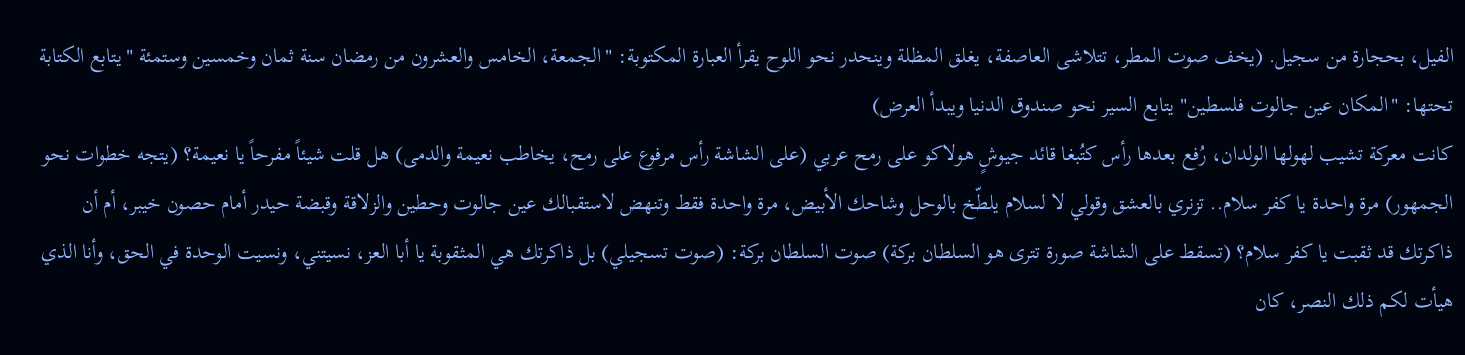الفيل، بحجارة من سجيل. (يخف صوت المطر، تتلاشى العاصفة، يغلق المظلة وينحدر نحو اللوح يقرأ العبارة المكتوبة: "الجمعة، الخامس والعشرون من رمضان سنة ثمان وخمسين وستمئة "يتابع الكتابة تحتها: "المكان عين جالوت فلسطين" يتابع السير نحو صندوق الدنيا ويبدأ العرض)
كانت معركة تشيب لهولها الولدان، رُفع بعدها رأس كتُبغا قائد جيوشٍ هولاكو على رمح عربي (على الشاشة رأس مرفوع على رمح، يخاطب نعيمة والدمى) هل قلت شيئاً مفرحاً يا نعيمة؟ (يتجه خطوات نحو الجمهور) مرة واحدة يا كفر سلام.. تزنري بالعشق وقولي لا لسلام يلطّخ بالوحل وشاحك الأبيض، مرة واحدة فقط وتنهض لاستقبالك عين جالوت وحطين والزلاقة وقبضة حيدر أمام حصون خيبر، أم أن ذاكرتك قد ثقبت يا كفر سلام؟ (تسقط على الشاشة صورة تترى هو السلطان بركة) صوت السلطان بركة: (صوت تسجيلي) بل ذاكرتك هي المثقوبة يا أبا العز، نسيتني، ونسيت الوحدة في الحق، وأنا الذي هيأت لكم ذلك النصر، كان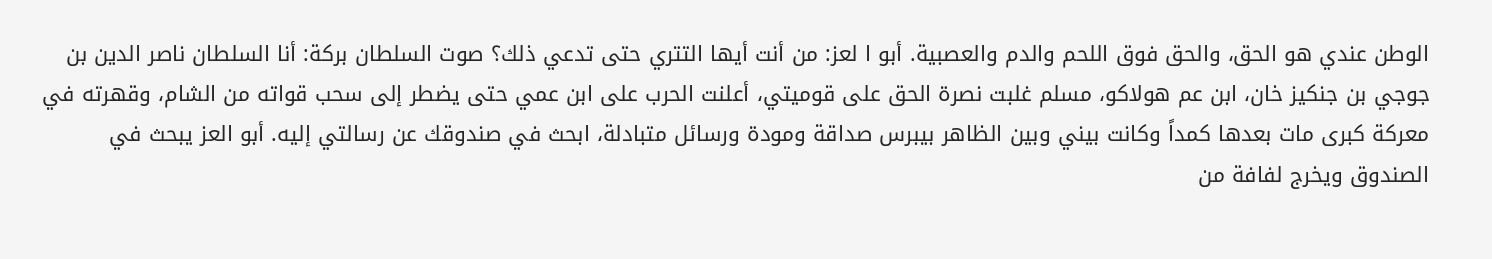الوطن عندي هو الحق، والحق فوق اللحم والدم والعصبية. أبو ا لعز: من أنت أيها التتري حتى تدعي ذلك؟ صوت السلطان بركة: أنا السلطان ناصر الدين بن جوجي بن جنكيز خان، ابن عم هولاكو، مسلم غلبت نصرة الحق على قوميتي، أعلنت الحرب على ابن عمي حتى يضطر إلى سحب قواته من الشام، وقهرته في معركة كبرى مات بعدها كمداً وكانت بيني وبين الظاهر بيبرس صداقة ومودة ورسائل متبادلة، ابحث في صندوقك عن رسالتي إليه. أبو العز يبحث في الصندوق ويخرج لفافة من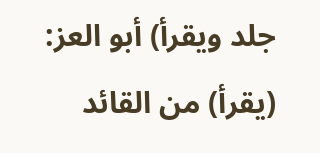جلد ويقرأ) أبو العز: (يقرأ) من القائد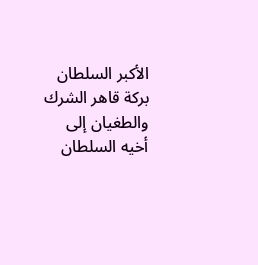الأكبر السلطان بركة قاهر الشرك والطغيان إلى أخيه السلطان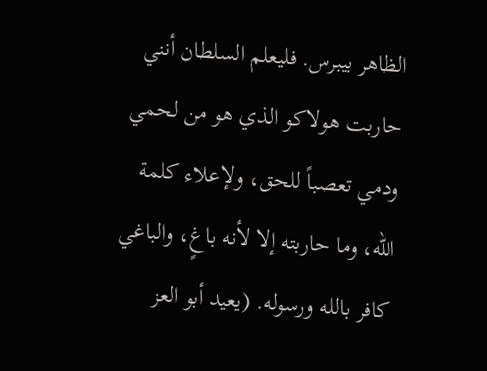الظاهر بيبرس. فليعلم السلطان أنني حاربت هولاكو الذي هو من لحمي ودمي تعصباً للحق، ولإعلاء كلمة الله، وما حاربته إلا لأنه باغٍ، والباغي كافر بالله ورسوله. (يعيد أبو العز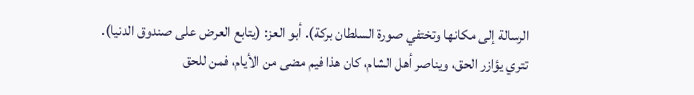الرسالة إلى مكانها وتختفي صورة السلطان بركة). أبو العز: (يتابع العرض على صندوق الدنيا).
تتري يؤازر الحق، ويناصر أهل الشام، كان هذا فيم مضى من الأيام، فمن للحق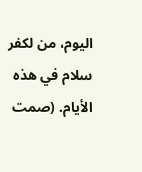اليوم، من لكفر سلام في هذه الأيام. (صمت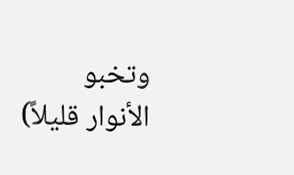وتخبو الأنوار قليلاً)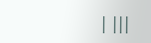| |||